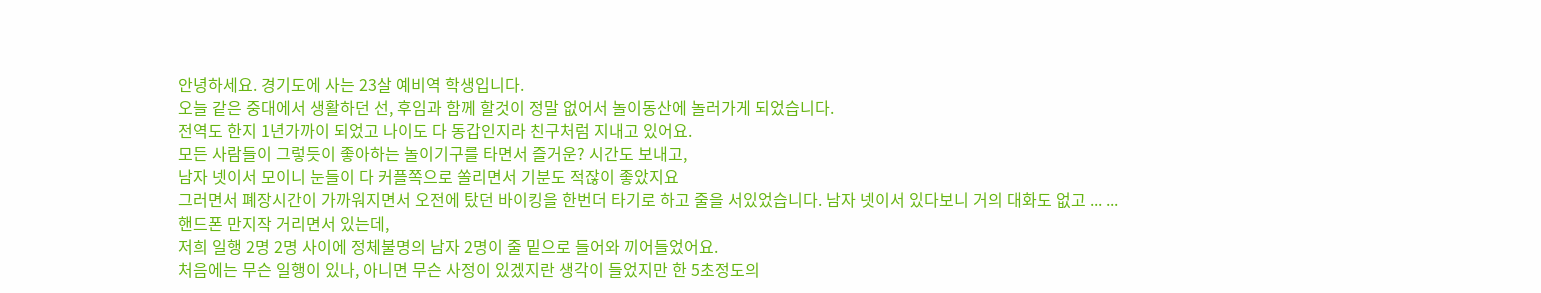안녕하세요. 경기도에 사는 23살 예비역 학생입니다.
오늘 같은 중대에서 생활하던 선, 후임과 함께 할것이 정말 없어서 놀이동산에 놀러가게 되었습니다.
전역도 한지 1년가까이 되었고 나이도 다 동갑인지라 친구처럼 지내고 있어요.
모든 사람들이 그렇듯이 좋아하는 놀이기구를 타면서 즐거운? 시간도 보내고,
남자 넷이서 모이니 눈들이 다 커플쪽으로 쏠리면서 기분도 적잖이 좋았지요
그러면서 폐장시간이 가까워지면서 오전에 탔던 바이킹을 한번더 타기로 하고 줄을 서있었습니다. 남자 넷이서 있다보니 거의 대화도 없고 ... ...
핸드폰 만지작 거리면서 있는데,
저희 일행 2명 2명 사이에 정체불명의 남자 2명이 줄 밑으로 들어와 끼어들었어요.
처음에는 무슨 일행이 있나, 아니면 무슨 사정이 있겠지란 생각이 들었지만 한 5초정도의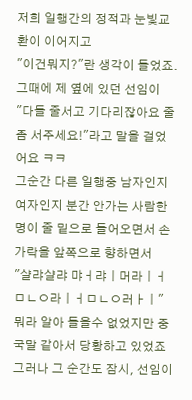저희 일행간의 정적과 눈빛교환이 이어지고
"이건뭐지?"란 생각이 들었죠.
그때에 제 옆에 있던 선임이
"다들 줄서고 기다리잖아요 줄좀 서주세요!"라고 말을 걸었어요 ㅋㅋ
그순간 다른 일행중 남자인지 여자인지 분간 안가는 사람한명이 줄 밑으로 들어오면서 손가락을 앞쪽으로 향하면서
"샬랴샬랴 먀ㅓ랴ㅣ머라ㅣㅓㅁㄴㅇ라ㅣㅓㅁㄴㅇ러ㅏㅣ"
뭐라 알아 들을수 없었지만 중국말 같아서 당황하고 있었죠
그러나 그 순간도 잠시, 선임이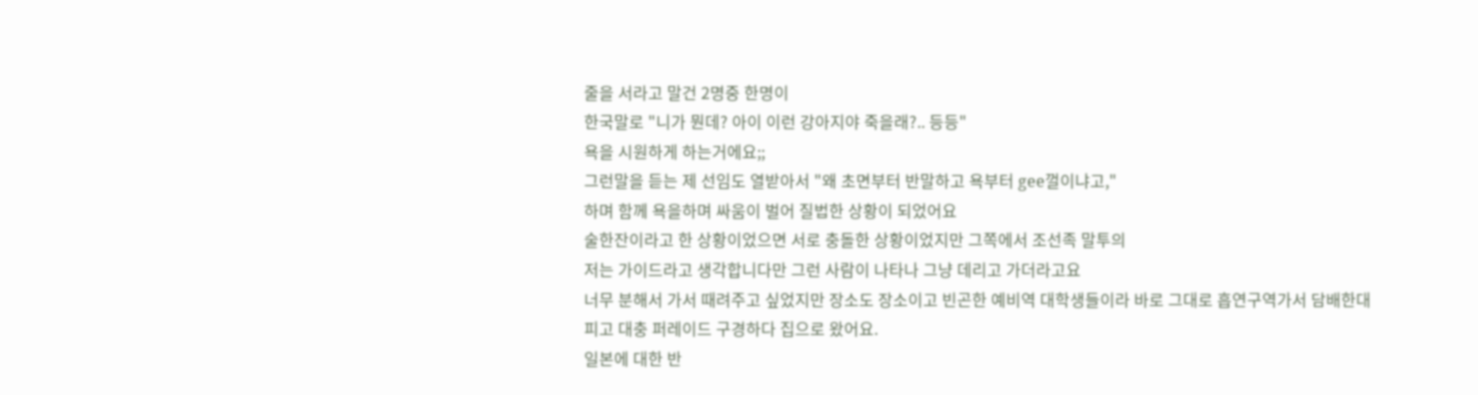줄을 서라고 말건 2명중 한명이
한국말로 "니가 뭔데? 아이 이런 강아지야 죽을래?.. 등등"
욕을 시원하게 하는거에요;;
그런말을 듣는 제 선임도 열받아서 "왜 초면부터 반말하고 욕부터 gee껄이냐고,"
하며 함께 욕을하며 싸움이 벌어 질법한 상황이 되었어요
술한잔이라고 한 상황이었으면 서로 충돌한 상황이었지만 그쪽에서 조선족 말투의
저는 가이드라고 생각합니다만 그런 사람이 나타나 그냥 데리고 가더라고요
너무 분해서 가서 때려주고 싶었지만 장소도 장소이고 빈곤한 예비역 대학생들이라 바로 그대로 흡연구역가서 담배한대 피고 대충 퍼레이드 구경하다 집으로 왔어요.
일본에 대한 반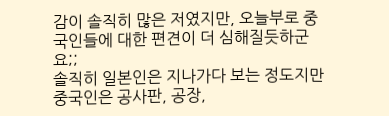감이 솔직히 많은 저였지만, 오늘부로 중국인들에 대한 편견이 더 심해질듯하군요;;
솔직히 일본인은 지나가다 보는 정도지만 중국인은 공사판, 공장,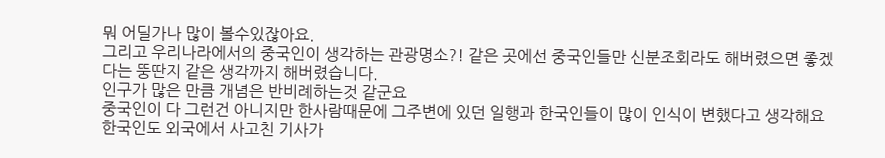뭐 어딜가나 많이 볼수있잖아요.
그리고 우리나라에서의 중국인이 생각하는 관광명소?! 같은 곳에선 중국인들만 신분조회라도 해버렸으면 좋겠다는 뚱딴지 같은 생각까지 해버렸습니다.
인구가 많은 만큼 개념은 반비례하는것 같군요
중국인이 다 그런건 아니지만 한사람때문에 그주변에 있던 일행과 한국인들이 많이 인식이 변했다고 생각해요
한국인도 외국에서 사고친 기사가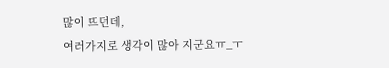많이 뜨던데,
여러가지로 생각이 많아 지군요ㅠ_ㅜ